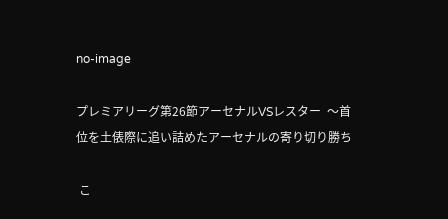no-image

プレミアリーグ第26節アーセナルVSレスター  〜首位を土俵際に追い詰めたアーセナルの寄り切り勝ち

 こ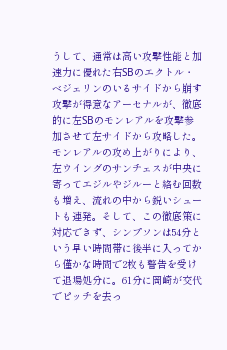うして、通常は高い攻撃性能と加速力に優れた右SBのエクトル・ベジェリンのいるサイドから崩す攻撃が得意なアーセナルが、徹底的に左SBのモンレアルを攻撃参加させて左サイドから攻略した。モンレアルの攻め上がりにより、左ウイングのサンチェスが中央に寄ってエジルやジルーと絡む回数も増え、流れの中から鋭いシュートも連発。そして、この徹底策に対応できず、シンプソンは54分という早い時間帯に後半に入ってから僅かな時間で2枚も警告を受けて退場処分に。61分に岡崎が交代でピッチを去っ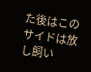た後はこのサイドは放し飼い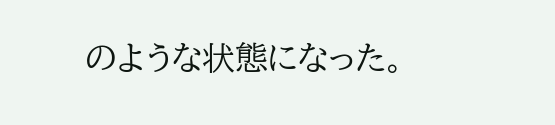のような状態になった。